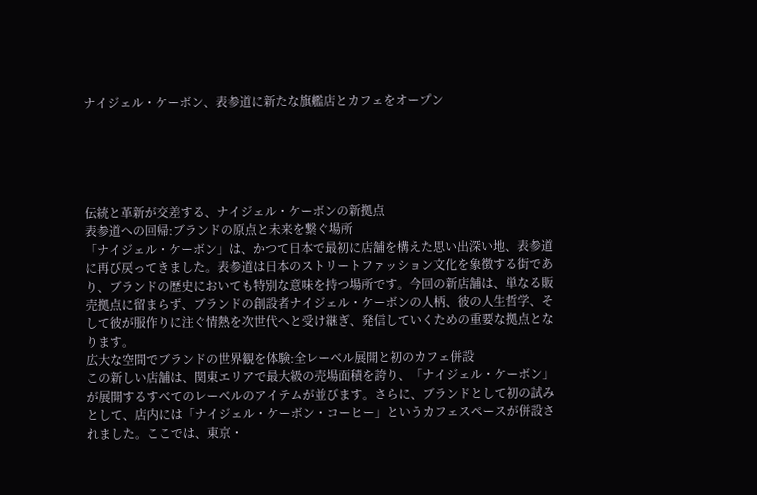ナイジェル・ケーボン、表参道に新たな旗艦店とカフェをオープン





伝統と革新が交差する、ナイジェル・ケーボンの新拠点
表参道への回帰:ブランドの原点と未来を繋ぐ場所
「ナイジェル・ケーボン」は、かつて日本で最初に店舗を構えた思い出深い地、表参道に再び戻ってきました。表参道は日本のストリートファッション文化を象徴する街であり、ブランドの歴史においても特別な意味を持つ場所です。今回の新店舗は、単なる販売拠点に留まらず、ブランドの創設者ナイジェル・ケーボンの人柄、彼の人生哲学、そして彼が服作りに注ぐ情熱を次世代へと受け継ぎ、発信していくための重要な拠点となります。
広大な空間でブランドの世界観を体験:全レーベル展開と初のカフェ併設
この新しい店舗は、関東エリアで最大級の売場面積を誇り、「ナイジェル・ケーボン」が展開するすべてのレーベルのアイテムが並びます。さらに、ブランドとして初の試みとして、店内には「ナイジェル・ケーボン・コーヒー」というカフェスペースが併設されました。ここでは、東京・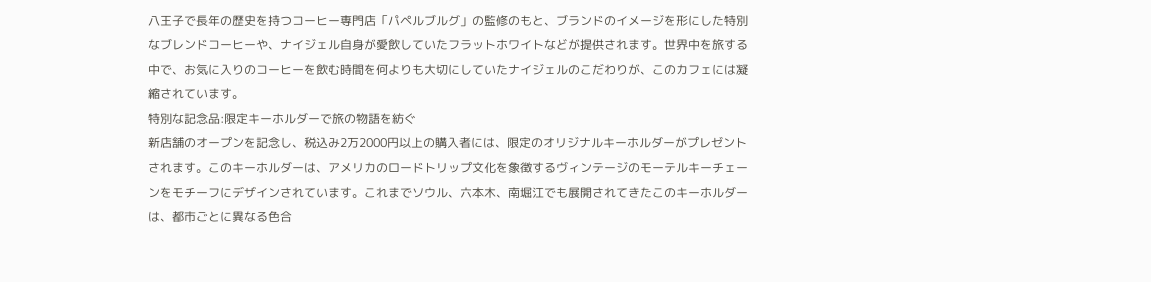八王子で長年の歴史を持つコーヒー専門店「パペルブルグ」の監修のもと、ブランドのイメージを形にした特別なブレンドコーヒーや、ナイジェル自身が愛飲していたフラットホワイトなどが提供されます。世界中を旅する中で、お気に入りのコーヒーを飲む時間を何よりも大切にしていたナイジェルのこだわりが、このカフェには凝縮されています。
特別な記念品:限定キーホルダーで旅の物語を紡ぐ
新店舗のオープンを記念し、税込み2万2000円以上の購入者には、限定のオリジナルキーホルダーがプレゼントされます。このキーホルダーは、アメリカのロードトリップ文化を象徴するヴィンテージのモーテルキーチェーンをモチーフにデザインされています。これまでソウル、六本木、南堀江でも展開されてきたこのキーホルダーは、都市ごとに異なる色合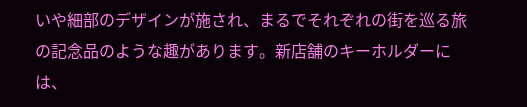いや細部のデザインが施され、まるでそれぞれの街を巡る旅の記念品のような趣があります。新店舗のキーホルダーには、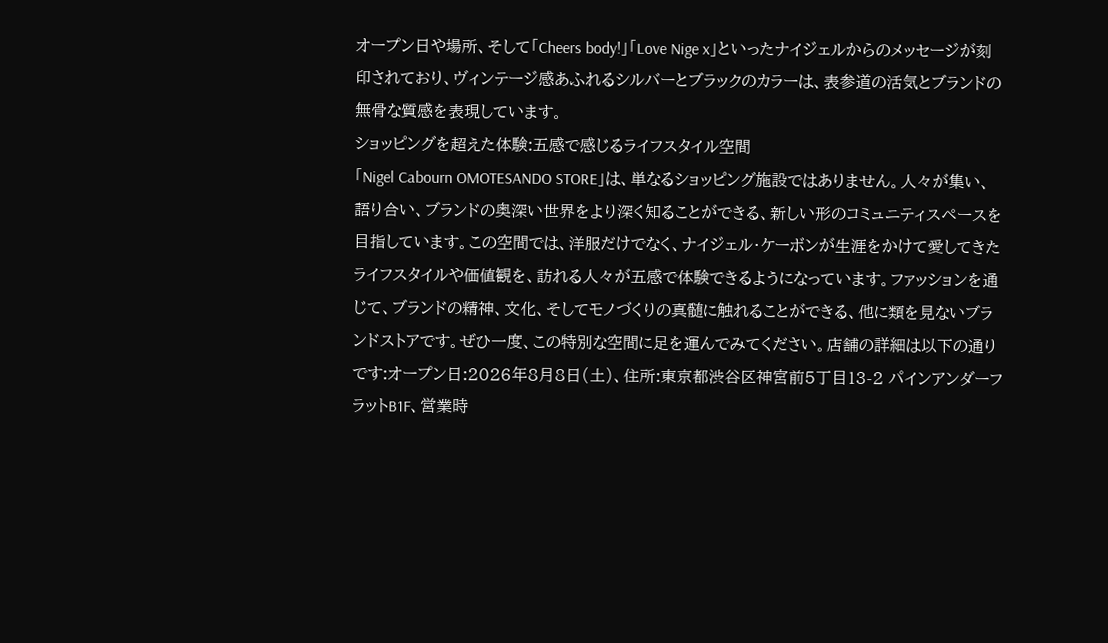オープン日や場所、そして「Cheers body!」「Love Nige x」といったナイジェルからのメッセージが刻印されており、ヴィンテージ感あふれるシルバーとブラックのカラーは、表参道の活気とブランドの無骨な質感を表現しています。
ショッピングを超えた体験:五感で感じるライフスタイル空間
「Nigel Cabourn OMOTESANDO STORE」は、単なるショッピング施設ではありません。人々が集い、語り合い、ブランドの奥深い世界をより深く知ることができる、新しい形のコミュニティスペースを目指しています。この空間では、洋服だけでなく、ナイジェル・ケーボンが生涯をかけて愛してきたライフスタイルや価値観を、訪れる人々が五感で体験できるようになっています。ファッションを通じて、ブランドの精神、文化、そしてモノづくりの真髄に触れることができる、他に類を見ないブランドストアです。ぜひ一度、この特別な空間に足を運んでみてください。店舗の詳細は以下の通りです:オープン日:2026年8月8日(土)、住所:東京都渋谷区神宮前5丁目13-2 パインアンダーフラットB1F、営業時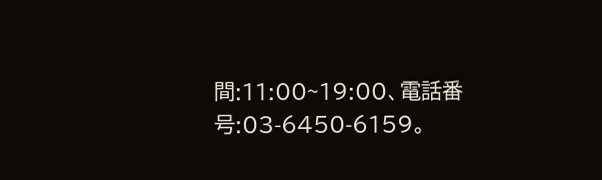間:11:00~19:00、電話番号:03-6450-6159。